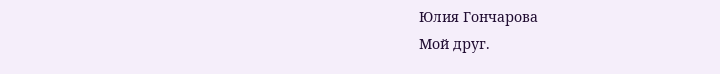Юлия Гончарова
Мой друг.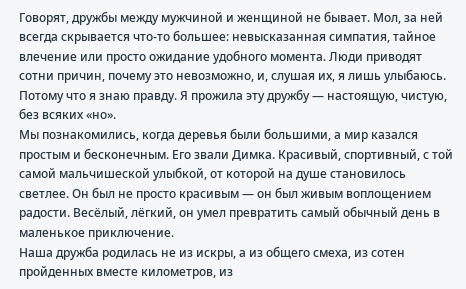Говорят, дружбы между мужчиной и женщиной не бывает. Мол, за ней всегда скрывается что-то большее: невысказанная симпатия, тайное влечение или просто ожидание удобного момента. Люди приводят сотни причин, почему это невозможно, и, слушая их, я лишь улыбаюсь. Потому что я знаю правду. Я прожила эту дружбу — настоящую, чистую, без всяких «но».
Мы познакомились, когда деревья были большими, а мир казался простым и бесконечным. Его звали Димка. Красивый, спортивный, с той самой мальчишеской улыбкой, от которой на душе становилось светлее. Он был не просто красивым — он был живым воплощением радости. Весёлый, лёгкий, он умел превратить самый обычный день в маленькое приключение.
Наша дружба родилась не из искры, а из общего смеха, из сотен пройденных вместе километров, из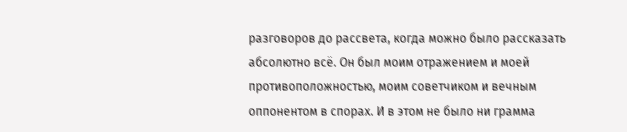разговоров до рассвета, когда можно было рассказать абсолютно всё. Он был моим отражением и моей противоположностью, моим советчиком и вечным оппонентом в спорах. И в этом не было ни грамма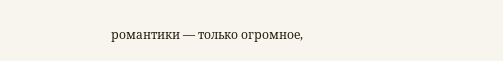романтики — только огромное,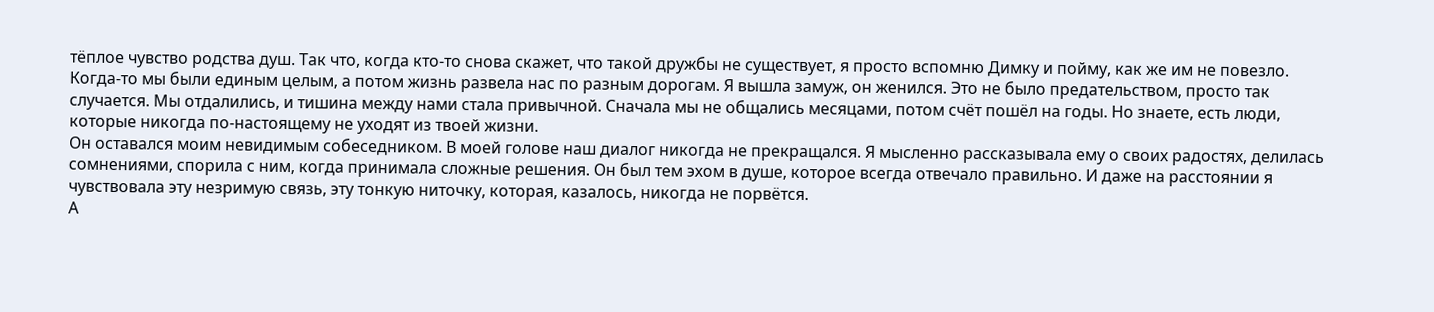тёплое чувство родства душ. Так что, когда кто-то снова скажет, что такой дружбы не существует, я просто вспомню Димку и пойму, как же им не повезло.
Когда-то мы были единым целым, а потом жизнь развела нас по разным дорогам. Я вышла замуж, он женился. Это не было предательством, просто так случается. Мы отдалились, и тишина между нами стала привычной. Сначала мы не общались месяцами, потом счёт пошёл на годы. Но знаете, есть люди, которые никогда по-настоящему не уходят из твоей жизни.
Он оставался моим невидимым собеседником. В моей голове наш диалог никогда не прекращался. Я мысленно рассказывала ему о своих радостях, делилась сомнениями, спорила с ним, когда принимала сложные решения. Он был тем эхом в душе, которое всегда отвечало правильно. И даже на расстоянии я чувствовала эту незримую связь, эту тонкую ниточку, которая, казалось, никогда не порвётся.
А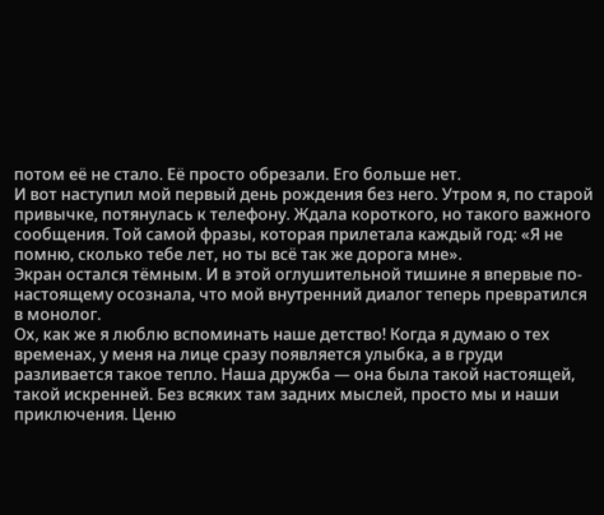потом её не стало. Её просто обрезали. Его больше нет.
И вот наступил мой первый день рождения без него. Утром я, по старой привычке, потянулась к телефону. Ждала короткого, но такого важного сообщения. Той самой фразы, которая прилетала каждый год: «Я не помню, сколько тебе лет, но ты всё так же дорога мне».
Экран остался тёмным. И в этой оглушительной тишине я впервые по-настоящему осознала, что мой внутренний диалог теперь превратился в монолог.
Ох, как же я люблю вспоминать наше детство! Когда я думаю о тех временах, у меня на лице сразу появляется улыбка, а в груди разливается такое тепло. Наша дружба — она была такой настоящей, такой искренней. Без всяких там задних мыслей, просто мы и наши приключения. Ценю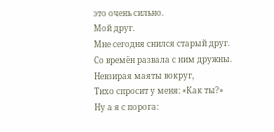это очень сильно.
Мой друг.
Мне сегодня снился старый друг.
Со времён развала с ним дружны.
Невзирая маяты вокруг,
Тихо спросит у меня: «Как ты?»
Ну а я с порога: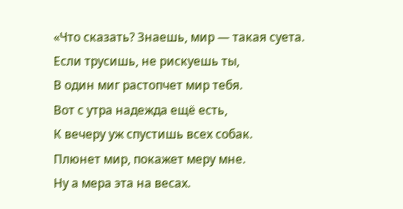«Что сказать? Знаешь, мир — такая суета.
Если трусишь, не рискуешь ты,
В один миг растопчет мир тебя.
Вот с утра надежда ещё есть,
К вечеру уж спустишь всех собак.
Плюнет мир, покажет меру мне.
Ну а мера эта на весах.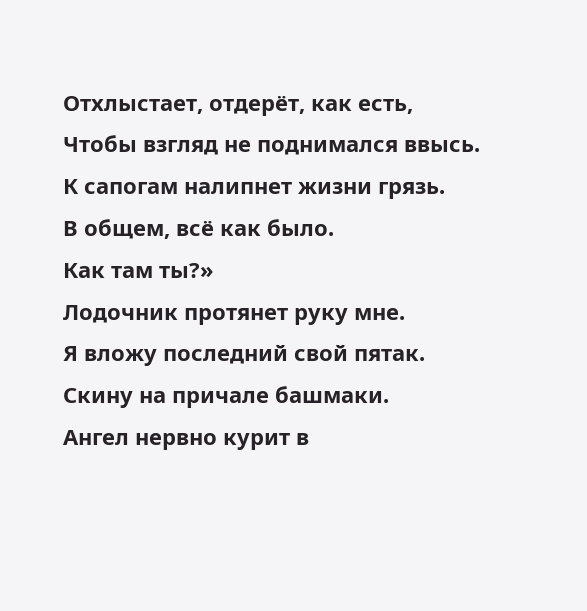Отхлыстает, отдерёт, как есть,
Чтобы взгляд не поднимался ввысь.
К сапогам налипнет жизни грязь.
В общем, всё как было.
Как там ты?»
Лодочник протянет руку мне.
Я вложу последний свой пятак.
Скину на причале башмаки.
Ангел нервно курит в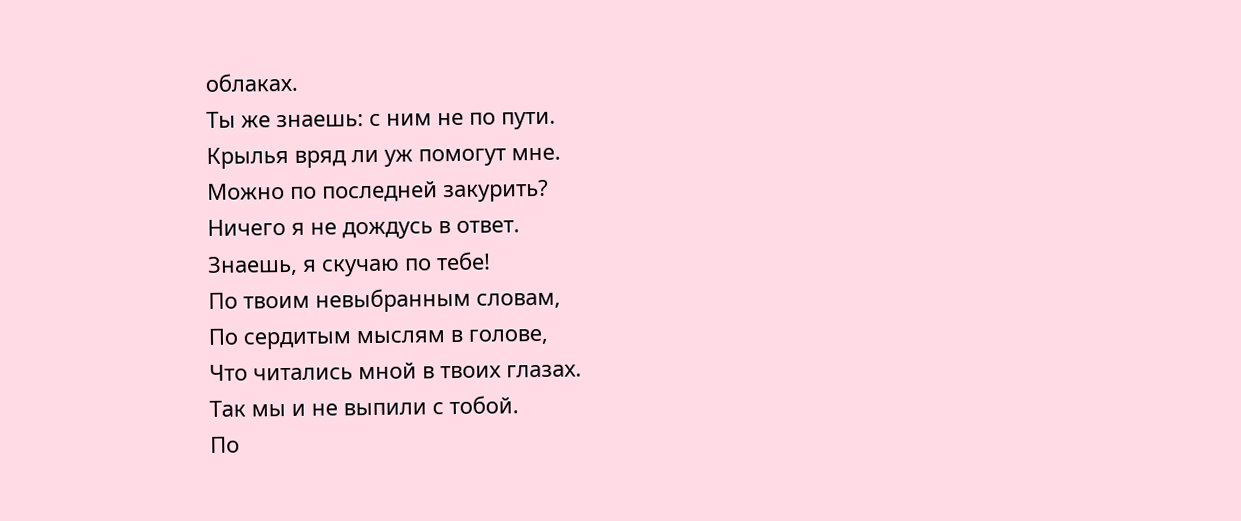облаках.
Ты же знаешь: с ним не по пути.
Крылья вряд ли уж помогут мне.
Можно по последней закурить?
Ничего я не дождусь в ответ.
Знаешь, я скучаю по тебе!
По твоим невыбранным словам,
По сердитым мыслям в голове,
Что читались мной в твоих глазах.
Так мы и не выпили с тобой.
По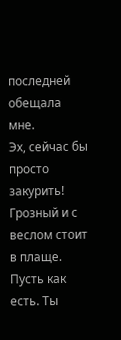последней обещала мне.
Эх, сейчас бы просто закурить!
Грозный и с веслом стоит в плаще.
Пусть как есть. Ты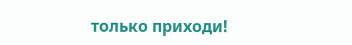только приходи!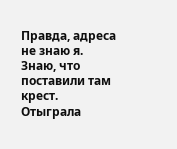Правда, адреса не знаю я.
Знаю, что поставили там крест.
Отыграла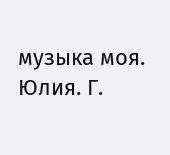музыка моя.
Юлия. Г.